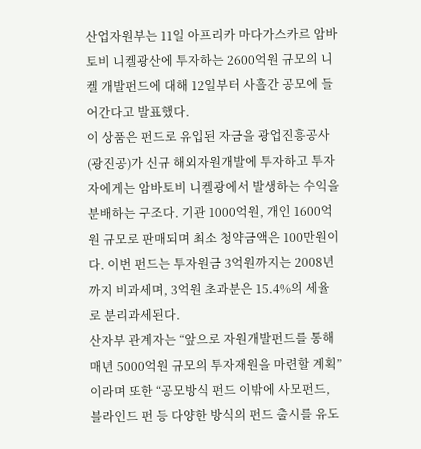산업자원부는 11일 아프리카 마다가스카르 암바토비 니켈광산에 투자하는 2600억원 규모의 니켈 개발펀드에 대해 12일부터 사흘간 공모에 들어간다고 발표했다.
이 상품은 펀드로 유입된 자금을 광업진흥공사(광진공)가 신규 해외자원개발에 투자하고 투자자에게는 암바토비 니켈광에서 발생하는 수익을 분배하는 구조다. 기관 1000억원, 개인 1600억원 규모로 판매되며 최소 청약금액은 100만원이다. 이번 펀드는 투자원금 3억원까지는 2008년까지 비과세며, 3억원 초과분은 15.4%의 세율로 분리과세된다.
산자부 관계자는 “앞으로 자원개발펀드를 통해 매년 5000억원 규모의 투자재원을 마련할 계획”이라며 또한 “공모방식 펀드 이밖에 사모펀드, 블라인드 펀 등 다양한 방식의 펀드 출시를 유도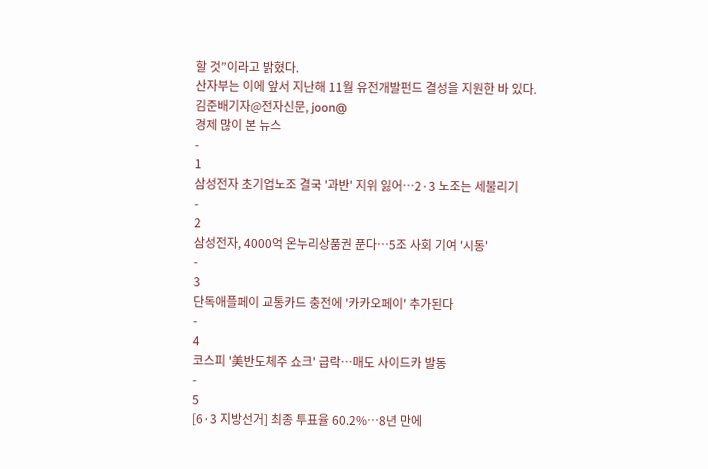할 것”이라고 밝혔다.
산자부는 이에 앞서 지난해 11월 유전개발펀드 결성을 지원한 바 있다.
김준배기자@전자신문, joon@
경제 많이 본 뉴스
-
1
삼성전자 초기업노조 결국 '과반' 지위 잃어…2·3 노조는 세불리기
-
2
삼성전자, 4000억 온누리상품권 푼다…5조 사회 기여 '시동'
-
3
단독애플페이 교통카드 충전에 '카카오페이' 추가된다
-
4
코스피 '美반도체주 쇼크' 급락…매도 사이드카 발동
-
5
[6·3 지방선거] 최종 투표율 60.2%…8년 만에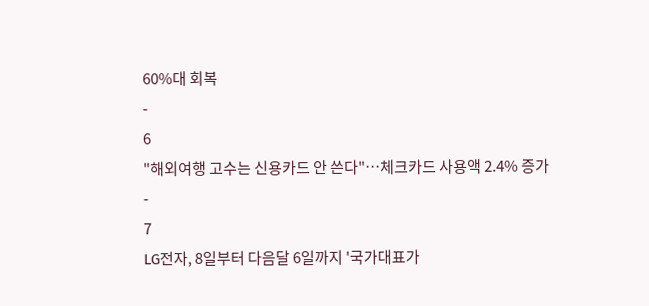60%대 회복
-
6
"해외여행 고수는 신용카드 안 쓴다"…체크카드 사용액 2.4% 증가
-
7
LG전자, 8일부터 다음달 6일까지 '국가대표가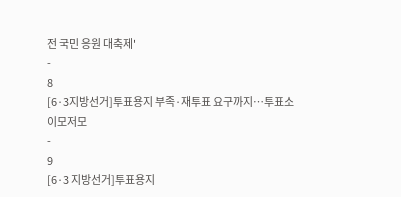전 국민 응원 대축제'
-
8
[6·3지방선거]투표용지 부족·재투표 요구까지…투표소 이모저모
-
9
[6·3 지방선거]투표용지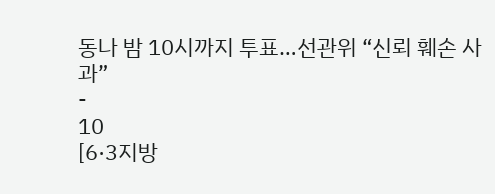동나 밤 10시까지 투표…선관위 “신뢰 훼손 사과”
-
10
[6·3지방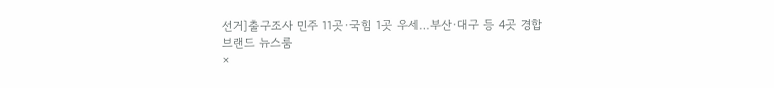선거]출구조사 민주 11곳·국힘 1곳 우세…부산·대구 등 4곳 경합
브랜드 뉴스룸
×